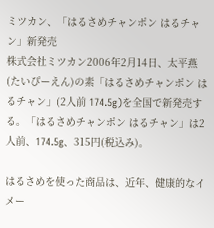ミツカン、「はるさめチャンポン はるチャン」新発売
株式会社ミツカン2006年2月14日、太平燕(たいぴーえん)の素「はるさめチャンポン はるチャン」(2人前 174.5g)を全国で新発売する。「はるさめチャンポン はるチャン」は2人前、174.5g、315円(税込み)。

はるさめを使った商品は、近年、健康的なイメー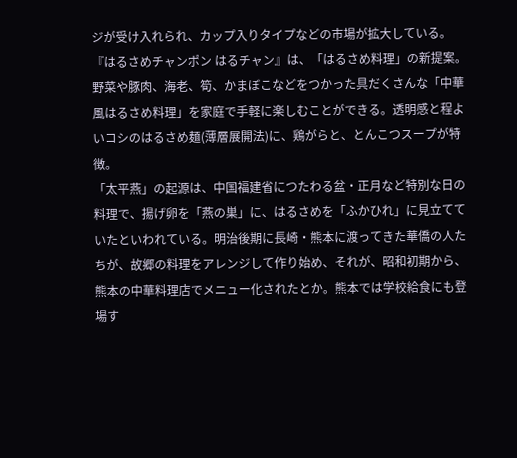ジが受け入れられ、カップ入りタイプなどの市場が拡大している。『はるさめチャンポン はるチャン』は、「はるさめ料理」の新提案。野菜や豚肉、海老、筍、かまぼこなどをつかった具だくさんな「中華風はるさめ料理」を家庭で手軽に楽しむことができる。透明感と程よいコシのはるさめ麺(薄層展開法)に、鶏がらと、とんこつスープが特徴。
「太平燕」の起源は、中国福建省につたわる盆・正月など特別な日の料理で、揚げ卵を「燕の巣」に、はるさめを「ふかひれ」に見立てていたといわれている。明治後期に長崎・熊本に渡ってきた華僑の人たちが、故郷の料理をアレンジして作り始め、それが、昭和初期から、熊本の中華料理店でメニュー化されたとか。熊本では学校給食にも登場す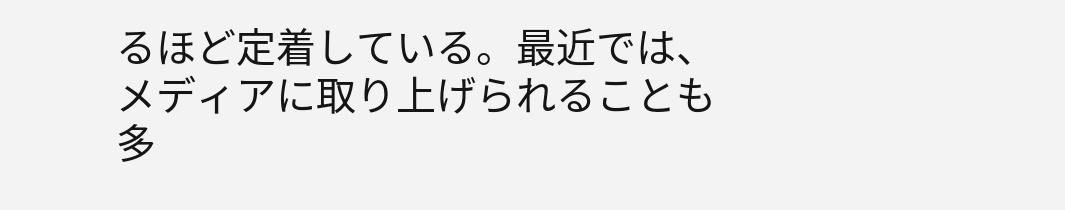るほど定着している。最近では、メディアに取り上げられることも多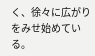く、徐々に広がりをみせ始めている。